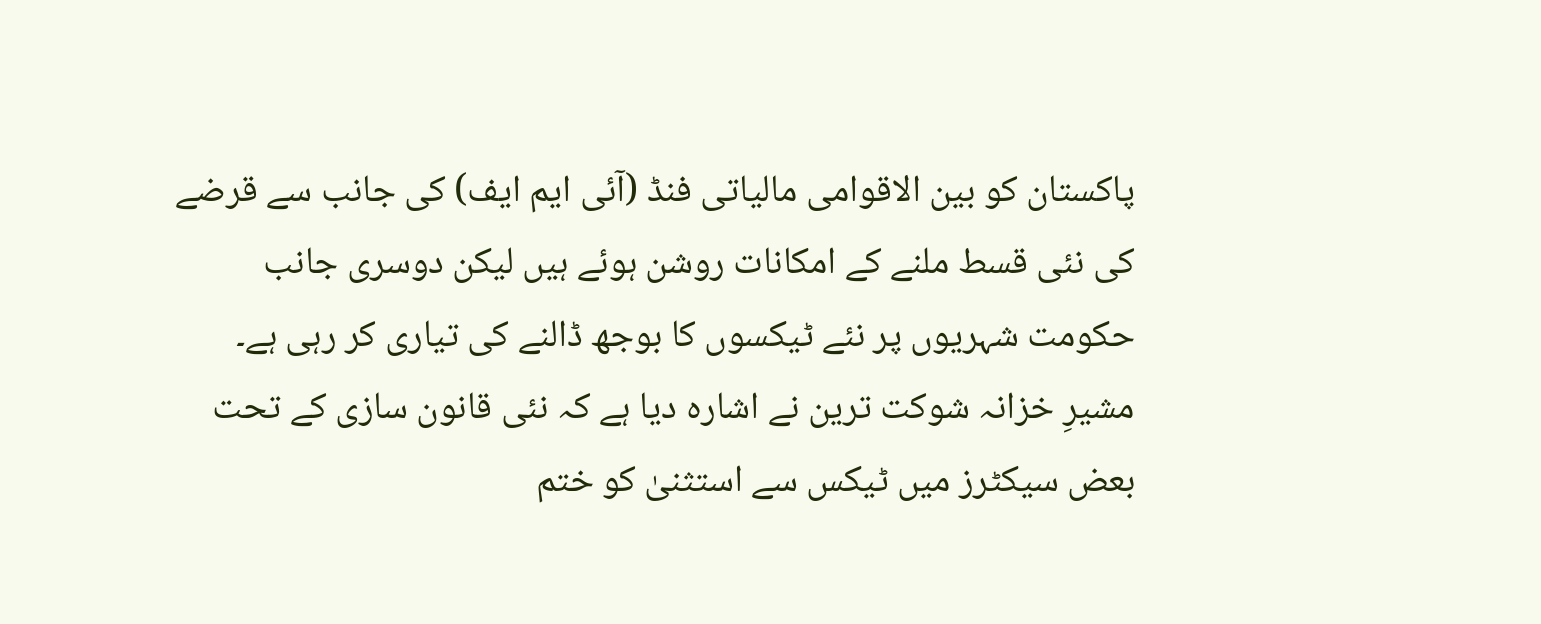پاکستان کو بین الاقوامی مالیاتی فنڈ (آئی ایم ایف) کی جانب سے قرضے کی نئی قسط ملنے کے امکانات روشن ہوئے ہیں لیکن دوسری جانب حکومت شہریوں پر نئے ٹیکسوں کا بوجھ ڈالنے کی تیاری کر رہی ہے۔
مشیرِ خزانہ شوکت ترین نے اشارہ دیا ہے کہ نئی قانون سازی کے تحت بعض سیکٹرز میں ٹیکس سے استثنیٰ کو ختم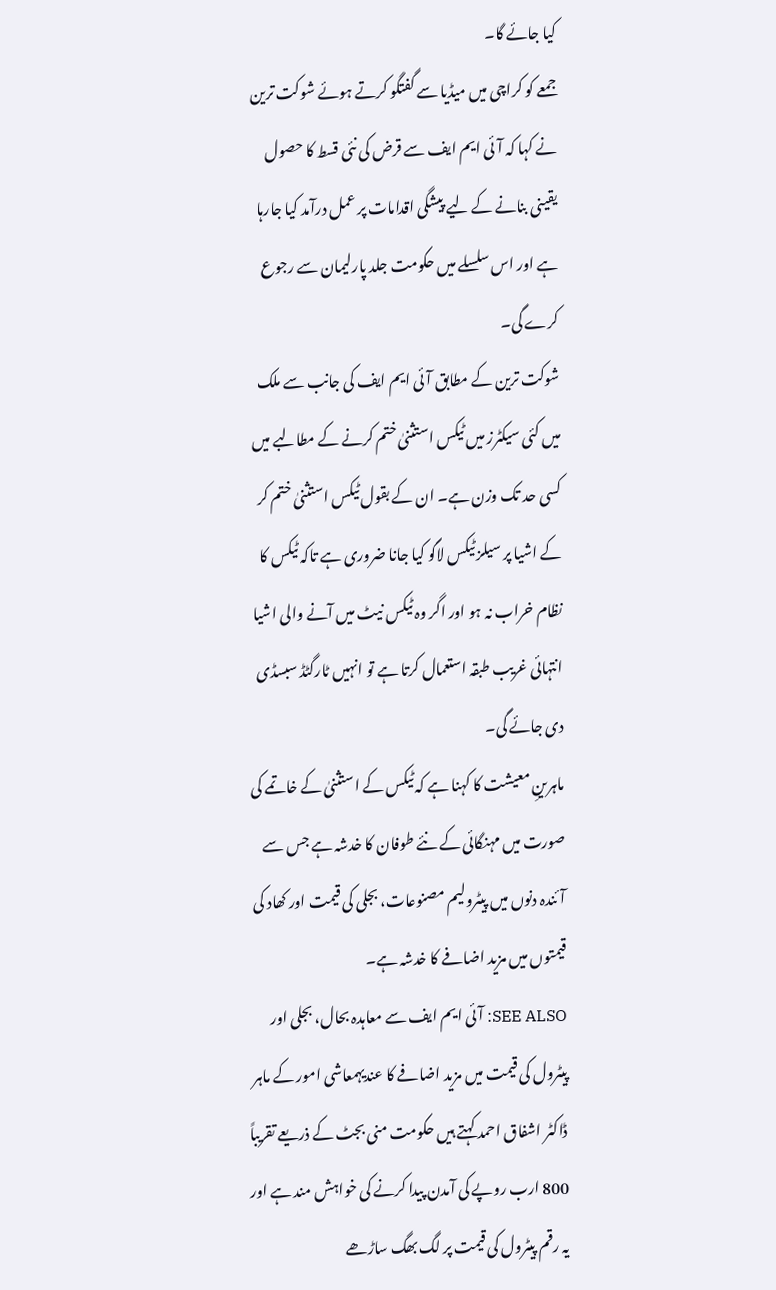کیا جائے گا۔
جمعے کو کراچی میں میڈیا سے گفتگو کرتے ہوئے شوکت ترین نے کہا کہ آئی ایم ایف سے قرض کی نئی قسط کا حصول یقینی بنانے کے لیے پیشگی اقدامات پر عمل درآمد کیا جارہا ہے اور اس سلسلے میں حکومت جلد پارلیمان سے رجوع کرے گی۔
شوکت ترین کے مطابق آئی ایم ایف کی جانب سے ملک میں کئی سیکٹرز میں ٹیکس استثنیٰ ختم کرنے کے مطالبے میں کسی حد تک وزن ہے۔ ان کے بقول ٹیکس استثنیٰ ختم کر کے اشیا پر سیلز ٹیکس لاگو کیا جانا ضروری ہے تاکہ ٹیکس کا نظام خراب نہ ہو اور اگر وہ ٹیکس نیٹ میں آنے والی اشیا انتہائی غریب طبقہ استعمال کرتا ہے تو انہیں ٹارگٹڈ سبسڈی دی جائے گی۔
ماہرینِ معیشت کا کہنا ہے کہ ٹیکس کے استثنیٰ کے خاتمے کی صورت میں مہنگائی کے نئے طوفان کا خدشہ ہے جس سے آئندہ دنوں میں پیٹرولیم مصنوعات، بجلی کی قیمت اور کھاد کی قیمتوں میں مزید اضافے کا خدشہ ہے۔
SEE ALSO: آئی ایم ایف سے معاہدہ بحال، بجلی اور پیٹرول کی قیمت میں مزید اضافے کا عندیہمعاشی امور کے ماہر ڈاکٹر اشفاق احمد کہتے ہیں حکومت منی بجٹ کے ذریعے تقریباً 800 ارب روپے کی آمدن پیدا کرنے کی خواہش مند ہے اور یہ رقم پیٹرول کی قیمت پر لگ بھگ ساڑھے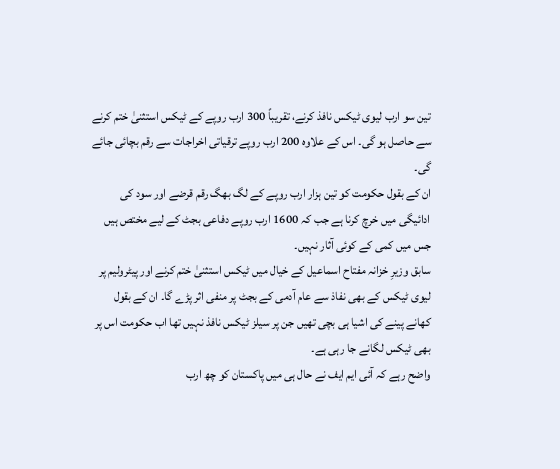تین سو ارب لیوی ٹیکس نافذ کرنے، تقریباً 300 ارب روپے کے ٹیکس استثنیٰ ختم کرنے سے حاصل ہو گی۔ اس کے علاوہ 200 ارب روپے ترقیاتی اخراجات سے رقم بچائی جائے گی۔
ان کے بقول حکومت کو تین ہزار ارب روپے کے لگ بھگ رقم قرضے اور سود کی ادائیگی میں خرچ کرنا ہے جب کہ 1600 ارب روپے دفاعی بجٹ کے لیے مختص ہیں جس میں کمی کے کوئی آثار نہیں۔
سابق وزیرِ خزانہ مفتاح اسماعیل کے خیال میں ٹیکس استثنیٰ ختم کرنے اور پیٹرولیم پر لیوی ٹیکس کے بھی نفاذ سے عام آدمی کے بجٹ پر منفی اثر پڑے گا۔ ان کے بقول کھانے پینے کی اشیا ہی بچی تھیں جن پر سیلز ٹیکس نافذ نہیں تھا اب حکومت اس پر بھی ٹیکس لگانے جا رہی ہے۔
واضح رہے کہ آئی ایم ایف نے حال ہی میں پاکستان کو چھ ارب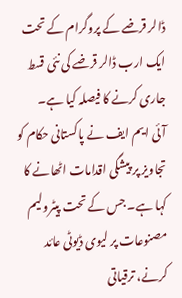ڈالر قرضے کے پروگرام کے تحت ایک ارب ڈالر قرضے کی نئی قسط جاری کرنے کا فیصلہ کیا ہے۔
آئی ایم ایف نے پاکستانی حکام کو تجاویز پر پیشگی اقدامات اٹھانے کا کہا ہے۔ جس کے تحت پیٹرولیم مصنوعات پر لیوی ڈیوٹی عائد کرنے، ترقیاتی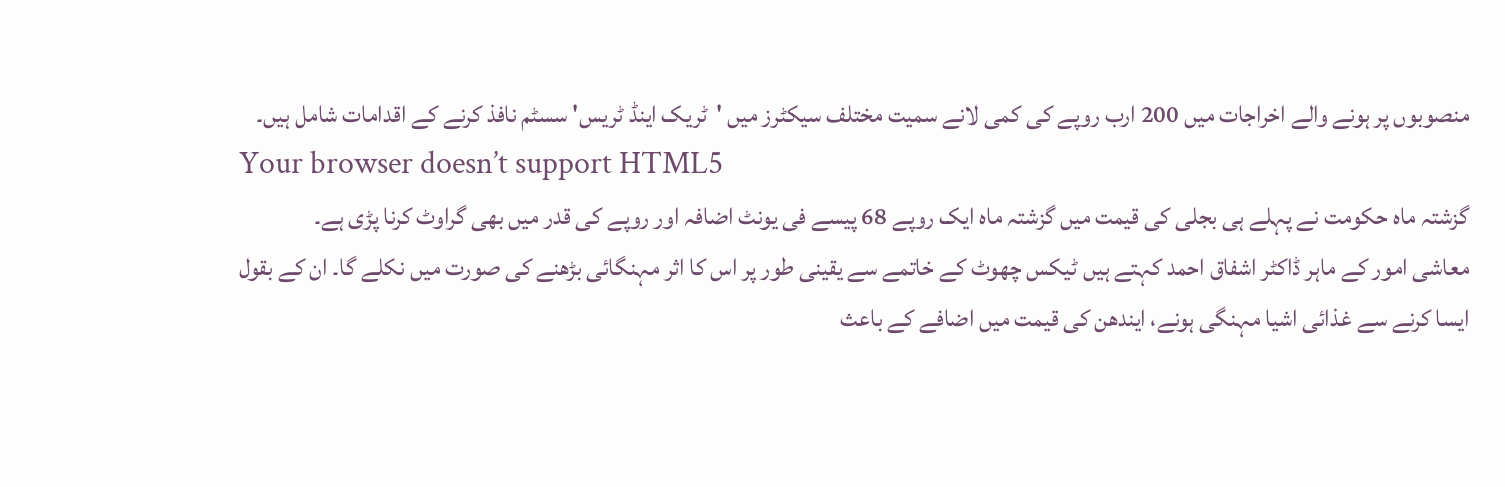منصوبوں پر ہونے والے اخراجات میں 200 ارب روپے کی کمی لانے سمیت مختلف سیکٹرز میں 'ٹریک اینڈ ٹریس' سسٹم نافذ کرنے کے اقدامات شامل ہیں۔
Your browser doesn’t support HTML5
گزشتہ ماہ حکومت نے پہلے ہی بجلی کی قیمت میں گزشتہ ماہ ایک روپے 68 پیسے فی یونٹ اضافہ اور روپے کی قدر میں بھی گراوٹ کرنا پڑی ہے۔
معاشی امور کے ماہر ڈاکٹر اشفاق احمد کہتے ہیں ٹیکس چھوٹ کے خاتمے سے یقینی طور پر اس کا اثر مہنگائی بڑھنے کی صورت میں نکلے گا۔ ان کے بقول ایسا کرنے سے غذائی اشیا مہنگی ہونے، ایندھن کی قیمت میں اضافے کے باعث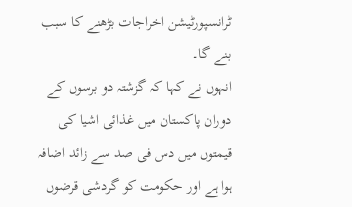ٹرانسپورٹیشن اخراجات بڑھنے کا سبب بنے گا۔
انہوں نے کہا کہ گزشتہ دو برسوں کے دوران پاکستان میں غذائی اشیا کی قیمتوں میں دس فی صد سے زائد اضافہ ہوا ہے اور حکومت کو گردشی قرضوں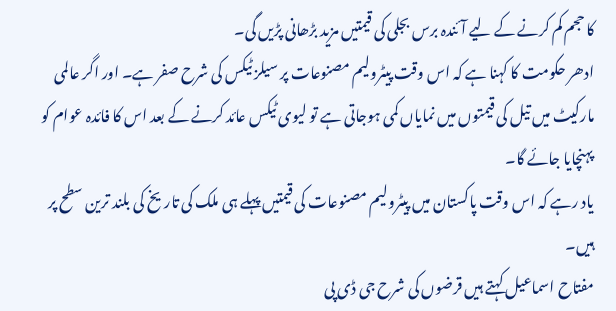کا حجم کم کرنے کے لیے آئندہ برس بجلی کی قیمتیں مزید بڑھانی پڑیں گی۔
ادھر حکومت کا کہنا ہے کہ اس وقت پیٹرولیم مصنوعات پر سیلز ٹیکس کی شرح صفر ہے۔ اور اگر عالمی مارکیٹ میں تیل کی قیمتوں میں نمایاں کمی ہوجاتی ہے تو لیوی ٹیکس عائد کرنے کے بعد اس کا فائدہ عوام کو پہنچایا جائے گا۔
یاد رہے کہ اس وقت پاکستان میں پیٹرولیم مصنوعات کی قیمتیں پہلے ہی ملک کی تاریخ کی بلند ترین سطح پر ہیں۔
مفتاح اسماعیل کہتے ہیں قرضوں کی شرح جی ڈی پی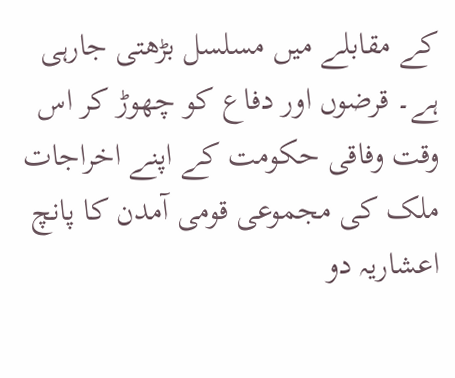کے مقابلے میں مسلسل بڑھتی جارہی ہے۔ قرضوں اور دفاع کو چھوڑ کر اس وقت وفاقی حکومت کے اپنے اخراجات ملک کی مجموعی قومی آمدن کا پانچ اعشاریہ دو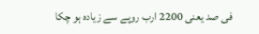فی صد یعنی 2200 ارب روپے سے زیادہ ہو چکا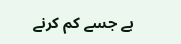ہے جسے کم کرنے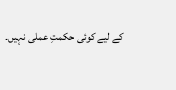کے لیے کوئی حکمتِ عملی نہیں۔